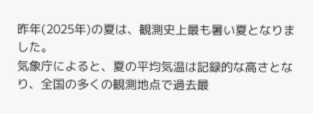昨年(2025年)の夏は、観測史上最も暑い夏となりました。
気象庁によると、夏の平均気温は記録的な高さとなり、全国の多くの観測地点で過去最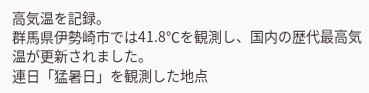高気温を記録。
群馬県伊勢崎市では41.8℃を観測し、国内の歴代最高気温が更新されました。
連日「猛暑日」を観測した地点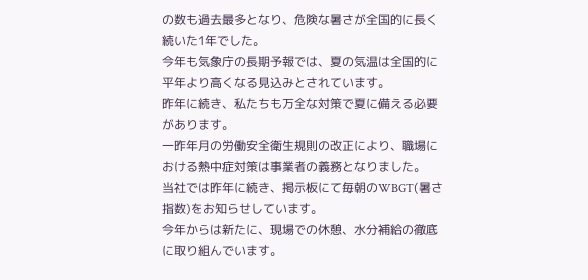の数も過去最多となり、危険な暑さが全国的に長く続いた1年でした。
今年も気象庁の長期予報では、夏の気温は全国的に平年より高くなる見込みとされています。
昨年に続き、私たちも万全な対策で夏に備える必要があります。
一昨年月の労働安全衛生規則の改正により、職場における熱中症対策は事業者の義務となりました。
当社では昨年に続き、掲示板にて毎朝のWBGT(暑さ指数)をお知らせしています。
今年からは新たに、現場での休憩、水分補給の徹底に取り組んでいます。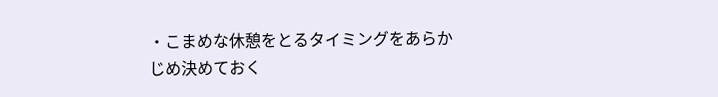・こまめな休憩をとるタイミングをあらかじめ決めておく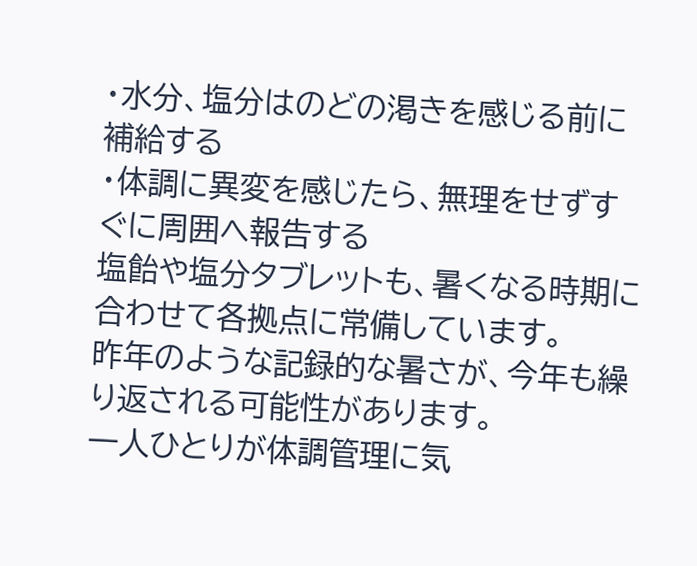・水分、塩分はのどの渇きを感じる前に補給する
・体調に異変を感じたら、無理をせずすぐに周囲へ報告する
塩飴や塩分タブレットも、暑くなる時期に合わせて各拠点に常備しています。
昨年のような記録的な暑さが、今年も繰り返される可能性があります。
一人ひとりが体調管理に気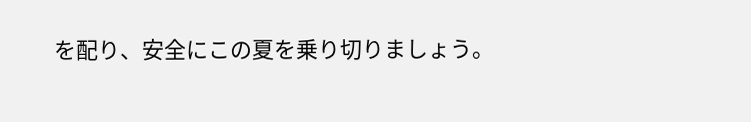を配り、安全にこの夏を乗り切りましょう。